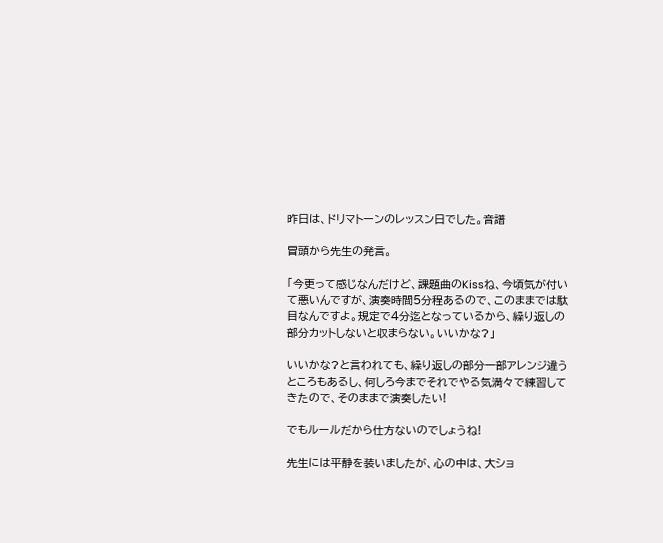昨日は、ドリマトーンのレッスン日でした。音譜

冒頭から先生の発言。

「今更って感じなんだけど、課題曲のKissね、今頃気が付いて悪いんですが、演奏時間5分程あるので、このままでは駄目なんですよ。規定で4分迄となっているから、繰り返しの部分カットしないと収まらない。いいかな?」

いいかな?と言われても、繰り返しの部分一部アレンジ違うところもあるし、何しろ今までそれでやる気満々で練習してきたので、そのままで演奏したい!

でもルールだから仕方ないのでしょうね!

先生には平静を装いましたが、心の中は、大ショ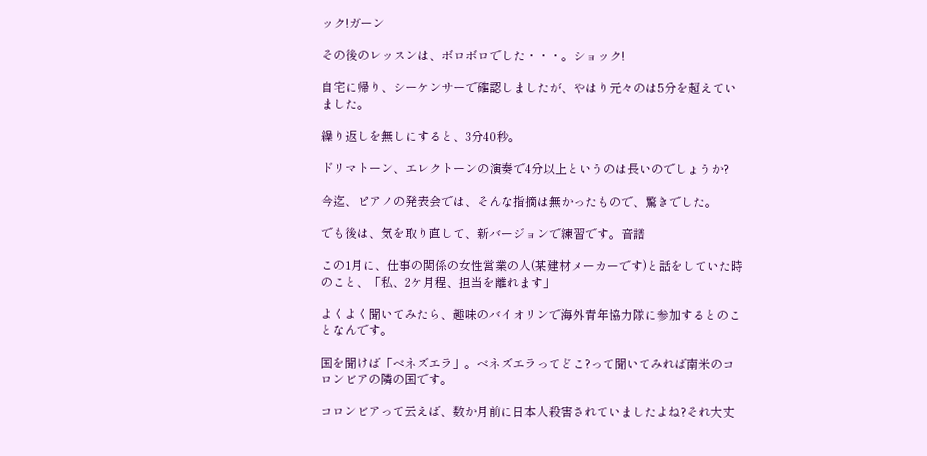ック!ガーン

その後のレッスンは、ボロボロでした・・・。ショック!

自宅に帰り、シーケンサーで確認しましたが、やはり元々のは5分を超えていました。

繰り返しを無しにすると、3分40秒。

ドリマトーン、エレクトーンの演奏で4分以上というのは長いのでしょうか?

今迄、ピアノの発表会では、そんな指摘は無かったもので、驚きでした。

でも後は、気を取り直して、新バージョンで練習です。音譜

この1月に、仕事の関係の女性営業の人(某建材メーカーです)と話をしていた時のこと、「私、2ケ月程、担当を離れます」

よくよく聞いてみたら、趣味のバイオリンで海外青年協力隊に参加するとのことなんです。

国を聞けば「ベネズエラ」。ベネズエラってどこ?って聞いてみれば南米のコロンビアの隣の国です。

コロンビアって云えば、数か月前に日本人殺害されていましたよね?それ大丈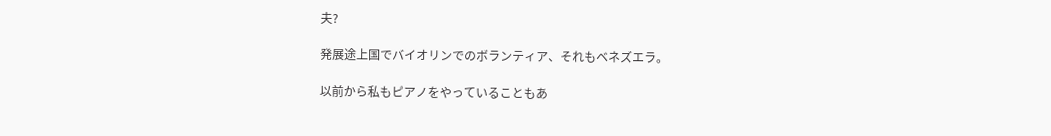夫?

発展途上国でバイオリンでのボランティア、それもベネズエラ。

以前から私もピアノをやっていることもあ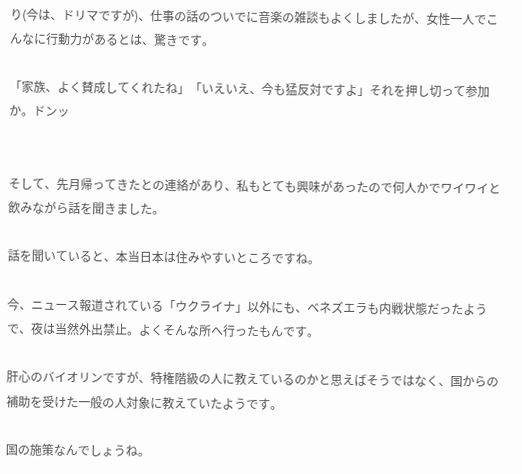り(今は、ドリマですが)、仕事の話のついでに音楽の雑談もよくしましたが、女性一人でこんなに行動力があるとは、驚きです。

「家族、よく賛成してくれたね」「いえいえ、今も猛反対ですよ」それを押し切って参加か。ドンッ


そして、先月帰ってきたとの連絡があり、私もとても興味があったので何人かでワイワイと飲みながら話を聞きました。

話を聞いていると、本当日本は住みやすいところですね。

今、ニュース報道されている「ウクライナ」以外にも、ベネズエラも内戦状態だったようで、夜は当然外出禁止。よくそんな所へ行ったもんです。

肝心のバイオリンですが、特権階級の人に教えているのかと思えばそうではなく、国からの補助を受けた一般の人対象に教えていたようです。

国の施策なんでしょうね。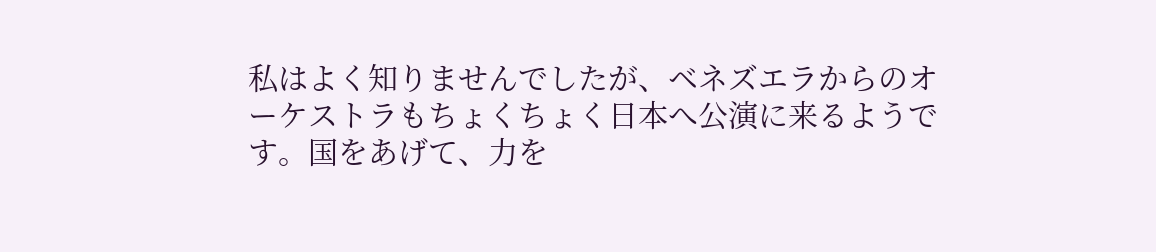私はよく知りませんでしたが、ベネズエラからのオーケストラもちょくちょく日本へ公演に来るようです。国をあげて、力を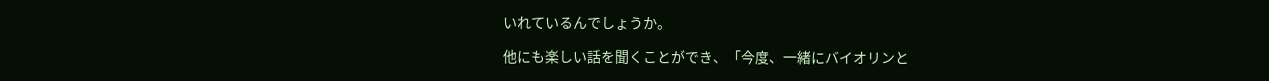いれているんでしょうか。

他にも楽しい話を聞くことができ、「今度、一緒にバイオリンと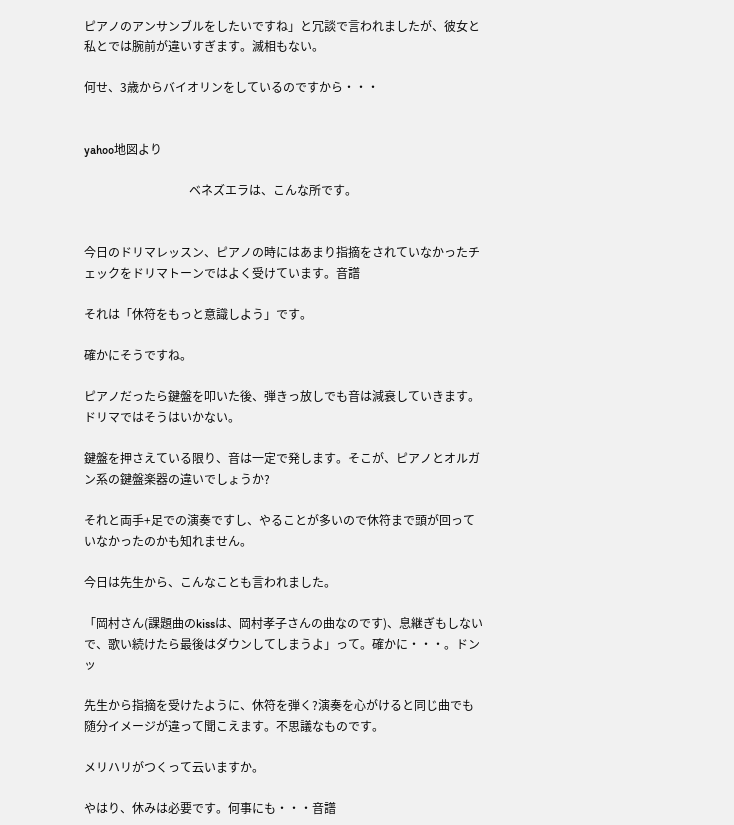ピアノのアンサンブルをしたいですね」と冗談で言われましたが、彼女と私とでは腕前が違いすぎます。滅相もない。

何せ、3歳からバイオリンをしているのですから・・・


yahoo地図より

                                   ベネズエラは、こんな所です。


今日のドリマレッスン、ピアノの時にはあまり指摘をされていなかったチェックをドリマトーンではよく受けています。音譜

それは「休符をもっと意識しよう」です。

確かにそうですね。

ピアノだったら鍵盤を叩いた後、弾きっ放しでも音は減衰していきます。ドリマではそうはいかない。

鍵盤を押さえている限り、音は一定で発します。そこが、ピアノとオルガン系の鍵盤楽器の違いでしょうか?

それと両手+足での演奏ですし、やることが多いので休符まで頭が回っていなかったのかも知れません。

今日は先生から、こんなことも言われました。

「岡村さん(課題曲のkissは、岡村孝子さんの曲なのです)、息継ぎもしないで、歌い続けたら最後はダウンしてしまうよ」って。確かに・・・。ドンッ

先生から指摘を受けたように、休符を弾く?演奏を心がけると同じ曲でも随分イメージが違って聞こえます。不思議なものです。

メリハリがつくって云いますか。

やはり、休みは必要です。何事にも・・・音譜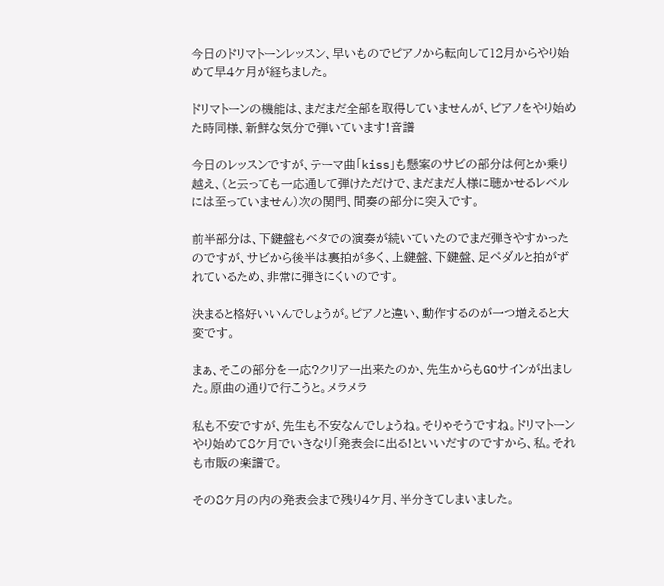今日のドリマトーンレッスン、早いものでピアノから転向して12月からやり始めて早4ケ月が経ちました。

ドリマトーンの機能は、まだまだ全部を取得していませんが、ピアノをやり始めた時同様、新鮮な気分で弾いています!音譜

今日のレッスンですが、テーマ曲「kiss」も懸案のサビの部分は何とか乗り越え、(と云っても一応通して弾けただけで、まだまだ人様に聴かせるレベルには至っていません)次の関門、間奏の部分に突入です。

前半部分は、下鍵盤もベタでの演奏が続いていたのでまだ弾きやすかったのですが、サビから後半は裏拍が多く、上鍵盤、下鍵盤、足ペダルと拍がずれているため、非常に弾きにくいのです。

決まると格好いいんでしょうが。ピアノと違い、動作するのが一つ増えると大変です。

まぁ、そこの部分を一応?クリアー出来たのか、先生からもGOサインが出ました。原曲の通りで行こうと。メラメラ

私も不安ですが、先生も不安なんでしょうね。そりゃそうですね。ドリマトーンやり始めて8ケ月でいきなり「発表会に出る!といいだすのですから、私。それも市販の楽譜で。

その8ケ月の内の発表会まで残り4ケ月、半分きてしまいました。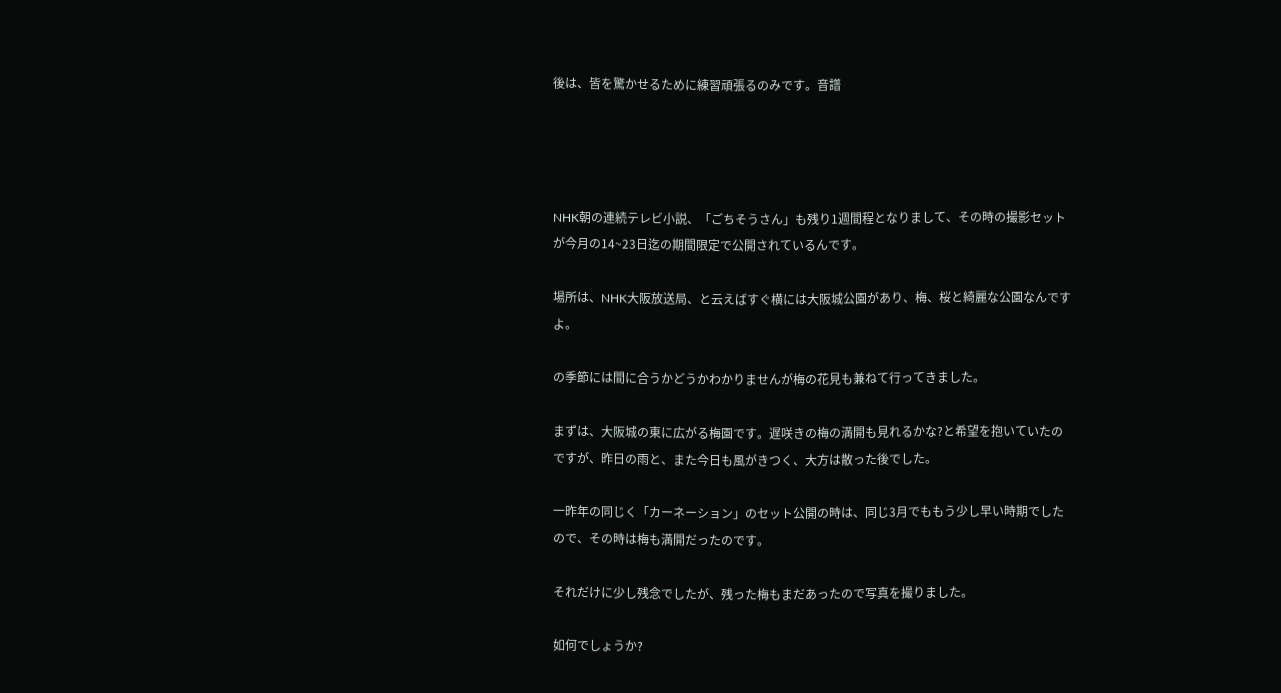後は、皆を驚かせるために練習頑張るのみです。音譜




NHK朝の連続テレビ小説、「ごちそうさん」も残り1週間程となりまして、その時の撮影セットが今月の14~23日迄の期間限定で公開されているんです。

場所は、NHK大阪放送局、と云えばすぐ横には大阪城公園があり、梅、桜と綺麗な公園なんですよ。

の季節には間に合うかどうかわかりませんが梅の花見も兼ねて行ってきました。

まずは、大阪城の東に広がる梅園です。遅咲きの梅の満開も見れるかな?と希望を抱いていたのですが、昨日の雨と、また今日も風がきつく、大方は散った後でした。

一昨年の同じく「カーネーション」のセット公開の時は、同じ3月でももう少し早い時期でしたので、その時は梅も満開だったのです。

それだけに少し残念でしたが、残った梅もまだあったので写真を撮りました。

如何でしょうか?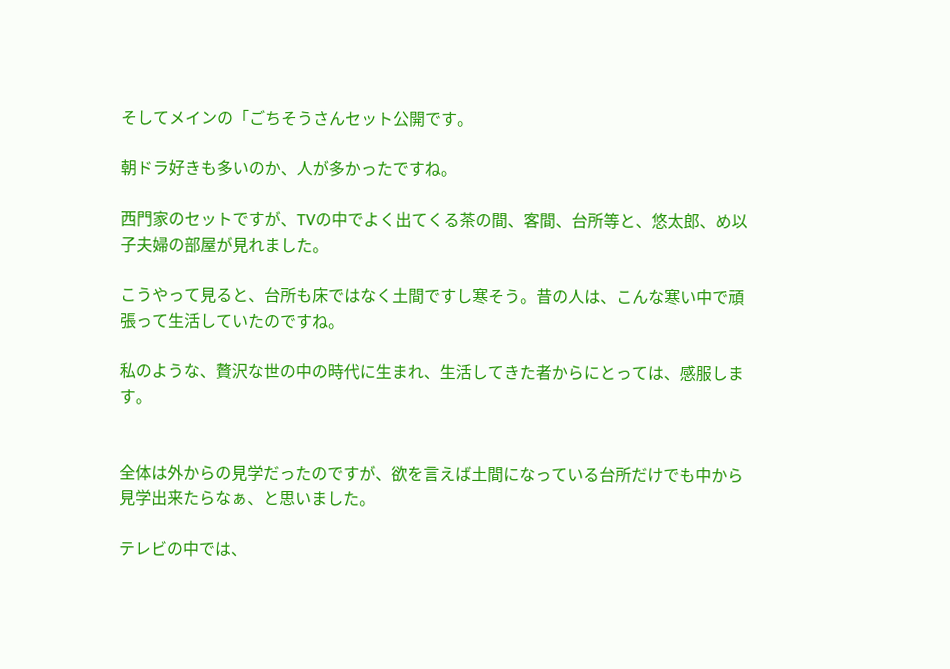そしてメインの「ごちそうさんセット公開です。

朝ドラ好きも多いのか、人が多かったですね。

西門家のセットですが、TVの中でよく出てくる茶の間、客間、台所等と、悠太郎、め以子夫婦の部屋が見れました。

こうやって見ると、台所も床ではなく土間ですし寒そう。昔の人は、こんな寒い中で頑張って生活していたのですね。

私のような、贅沢な世の中の時代に生まれ、生活してきた者からにとっては、感服します。


全体は外からの見学だったのですが、欲を言えば土間になっている台所だけでも中から見学出来たらなぁ、と思いました。

テレビの中では、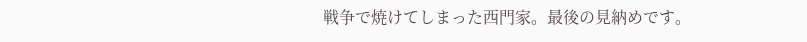戦争で焼けてしまった西門家。最後の見納めです。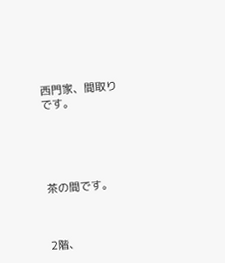西門家、間取りです。





茶の間です。



2階、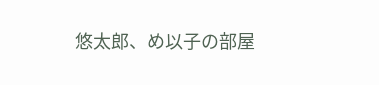悠太郎、め以子の部屋